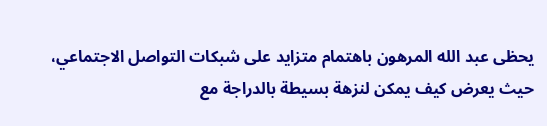يحظى عبد الله المرهون باهتمام متزايد على شبكات التواصل الاجتماعي، حيث يعرض كيف يمكن لنزهة بسيطة بالدراجة مع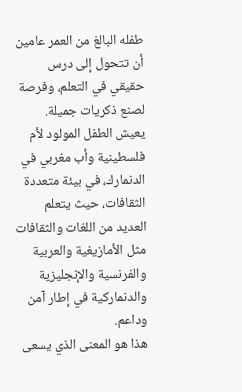طفله البالغ من العمر عامين أن تتحول إلى درس حقيقي في التعلم، وفرصة لصنع ذكريات جميلة.
يعيش الطفل المولود لأم فلسطينية وأب مغربي في الدنمارك، في بيئة متعددة الثقافات، حيث يتعلم العديد من اللغات والثقافات مثل الأمازيغية والعربية والفرنسية والإنجليزية والدنماركية في إطار آمن وداعم.
هذا هو المعنى الذي يسعى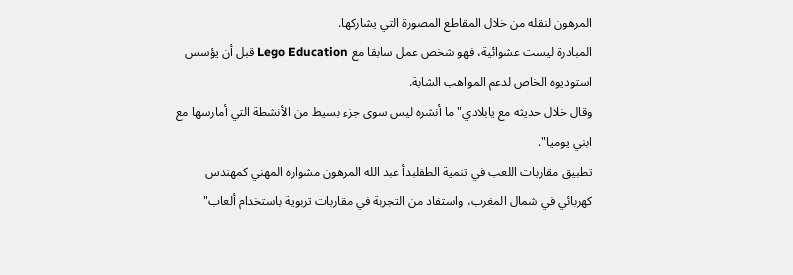المرهون لنقله من خلال المقاطع المصورة التي يشاركها.
المبادرة ليست عشوائية، فهو شخص عمل سابقا مع Lego Education قبل أن يؤسس استوديوه الخاص لدعم المواهب الشابة.
وقال خلال حديثه مع يابلادي" ما أنشره ليس سوى جزء بسيط من الأنشطة التي أمارسها مع ابني يوميا".
تطبيق مقاربات اللعب في تنمية الطفلبدأ عبد الله المرهون مشواره المهني كمهندس كهربائي في شمال المغرب، واستفاد من التجربة في مقاربات تربوية باستخدام ألعاب"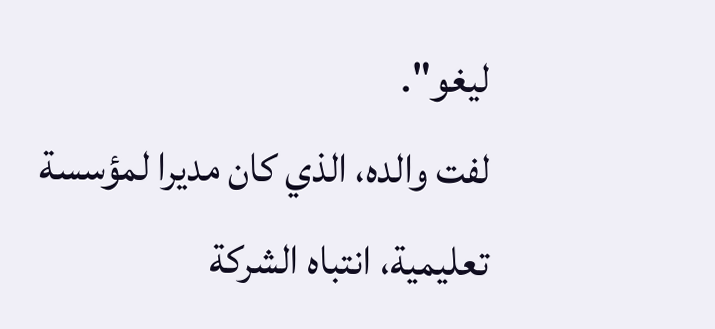ليغو".
لفت والده، الذي كان مديرا لمؤسسة تعليمية، انتباه الشركة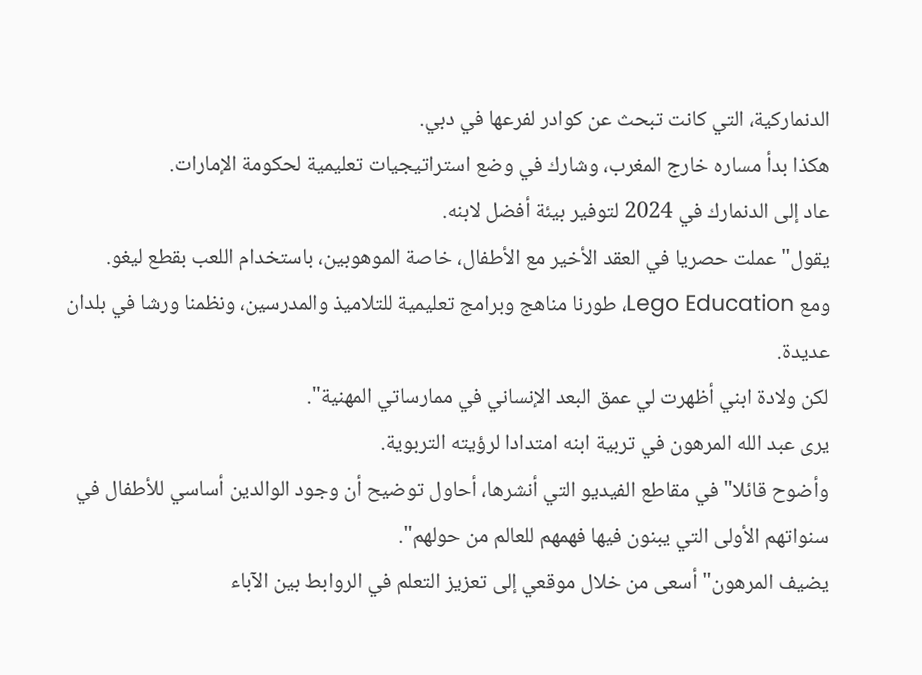الدنماركية، التي كانت تبحث عن كوادر لفرعها في دبي.
هكذا بدأ مساره خارج المغرب، وشارك في وضع استراتيجيات تعليمية لحكومة الإمارات.
عاد إلى الدنمارك في 2024 لتوفير بيئة أفضل لابنه.
يقول" عملت حصريا في العقد الأخير مع الأطفال، خاصة الموهوبين، باستخدام اللعب بقطع ليغو.
ومع Lego Education، طورنا مناهج وبرامج تعليمية للتلاميذ والمدرسين، ونظمنا ورشا في بلدان عديدة.
لكن ولادة ابني أظهرت لي عمق البعد الإنساني في ممارساتي المهنية".
يرى عبد الله المرهون في تربية ابنه امتدادا لرؤيته التربوية.
وأضوح قائلا" في مقاطع الفيديو التي أنشرها، أحاول توضيح أن وجود الوالدين أساسي للأطفال في سنواتهم الأولى التي يبنون فيها فهمهم للعالم من حولهم".
يضيف المرهون" أسعى من خلال موقعي إلى تعزيز التعلم في الروابط بين الآباء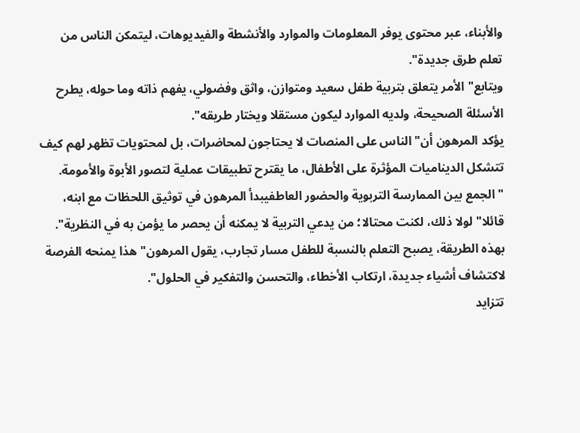والأبناء، عبر محتوى يوفر المعلومات والموارد والأنشطة والفيديوهات، ليتمكن الناس من تعلم طرق جديدة".
ويتابع" الأمر يتعلق بتربية طفل سعيد ومتوازن، واثق وفضولي، يفهم ذاته وما حوله، يطرح الأسئلة الصحيحة، ولديه الموارد ليكون مستقلا ويختار طريقه".
يؤكد المرهون أن" الناس على المنصات لا يحتاجون لمحاضرات، بل لمحتويات تظهر لهم كيف تتشكل الديناميات المؤثرة على الأطفال، ما يقترح تطبيقات عملية لتصور الأبوة والأمومة.
"الجمع بين الممارسة التربوية والحضور العاطفيبدأ المرهون في توثيق اللحظات مع ابنه، قائلا" لولا ذلك، لكنت محتالا؛ من يدعي التربية لا يمكنه أن يحصر ما يؤمن به في النظرية".
بهذه الطريقة، يصبح التعلم بالنسبة للطفل مسار تجارب، يقول المرهون" هذا يمنحه الفرصة لاكتشاف أشياء جديدة، ارتكاب الأخطاء، والتحسن والتفكير في الحلول".
تتزايد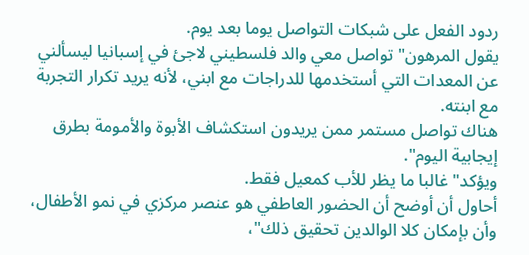ردود الفعل على شبكات التواصل يوما بعد يوم.
يقول المرهون" تواصل معي والد فلسطيني لاجئ في إسبانيا ليسألني عن المعدات التي أستخدمها للدراجات مع ابني، لأنه يريد تكرار التجربة مع ابنته.
هناك تواصل مستمر ممن يريدون استكشاف الأبوة والأمومة بطرق إيجابية اليوم".
ويؤكد" غالبا ما يظر للأب كمعيل فقط.
أحاول أن أوضح أن الحضور العاطفي هو عنصر مركزي في نمو الأطفال، وأن بإمكان كلا الوالدين تحقيق ذلك"،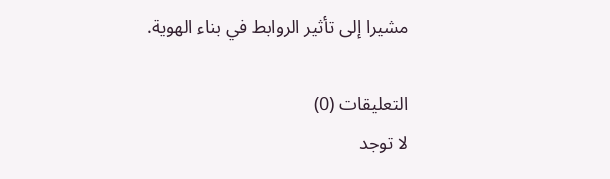مشيرا إلى تأثير الروابط في بناء الهوية.

التعليقات (0)
لا توجد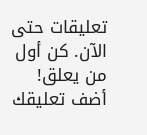تعليقات حتى الآن. كن أول من يعلق!
أضف تعليقك